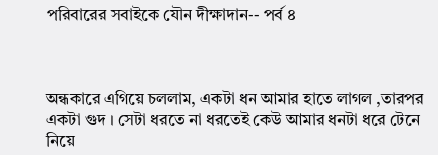পরিবারের সবাইকে যৌন দীক্ষাদান-- পর্ব ৪



অন্ধকারে এগিয়ে চললাম, একটা ধন আমার হাতে লাগল ,তারপর একটা গুদ । সেটা ধরতে না ধরতেই কেউ আমার ধনটা ধরে টেনে নিয়ে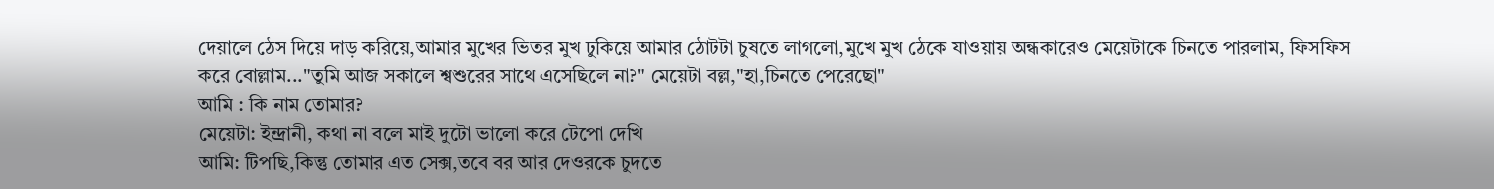দেয়ালে ঠেস দিয়ে দাড় করিয়ে,আমার মুখের ভিতর মুখ ঢুকিয়ে আমার ঠোটটা চুষতে লাগলো,মুখে মুখ ঠেকে যাওয়ায় অন্ধকারেও মেয়েটাকে চিনতে পারলাম, ফিসফিস করে বোল্লাম..."তুমি আজ সকালে শ্বশুরের সাথে এসেছিলে না?" মেয়েটা বল্ল,"হা,চিনতে পেরেছো"
আমি : কি নাম তোমার?
মেয়েটা: ইন্দ্রানী, কথা না বলে মাই দুটো ভালো করে টেপো দেখি
আমি: টিপছি,কিন্তু তোমার এত সেক্স,তবে বর আর দেওরকে চুদতে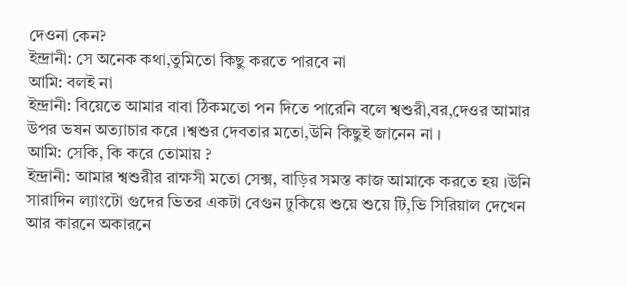দেওনা কেন?
ইন্দ্রানী: সে অনেক কথা,তুমিতো কিছু করতে পারবে না
আমি: বলই না
ইন্দ্রানী: বিয়েতে আমার বাবা ঠিকমতো পন দিতে পারেনি বলে শ্বশুরী,বর,দেওর আমার উপর ভষন অত্যাচার করে ।শ্বশুর দেবতার মতো,উনি কিছুই জানেন না ।
আমি: সেকি, কি করে তোমায় ?
ইন্দ্রানী: আমার শ্বশুরীর রাক্ষসী মতো সেক্স, বাড়ির সমস্ত কাজ আমাকে করতে হয় ।উনি সারাদিন ল্যাংটো গুদের ভিতর একটা বেগুন ঢুকিয়ে শুয়ে শুয়ে টি,ভি সিরিয়াল দেখেন আর কারনে অকারনে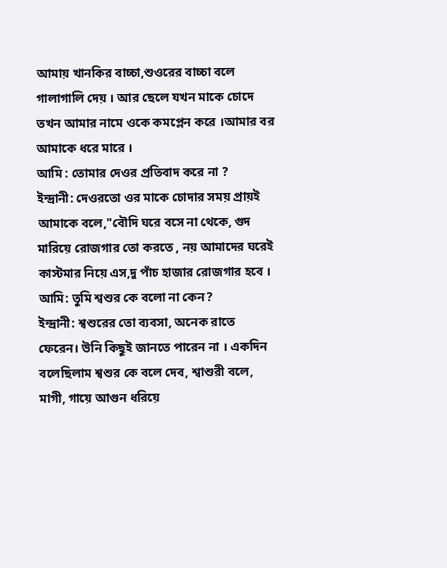আমায় খানকির বাচ্চা,শুওরের বাচ্চা বলে গালাগালি দেয় । আর ছেলে যখন মাকে চোদে তখন আমার নামে ওকে কমপ্লেন করে ।আমার বর আমাকে ধরে মারে ।
আমি : তোমার দেওর প্রতিবাদ করে না ?
ইন্দ্রানী: দেওরতো ওর মাকে চোদার সময় প্রায়ই আমাকে বলে,"বৌদি ঘরে বসে না থেকে, গুদ মারিয়ে রোজগার তো করতে , নয় আমাদের ঘরেই কাস্টমার নিয়ে এস,দু পাঁচ হাজার রোজগার হবে ।
আমি: তুমি শ্বশুর কে বলো না কেন?
ইন্দ্রানী: শ্বশুরের তো ব্যবসা, অনেক রাতে ফেরেন। উনি কিছুই জানতে পারেন না । একদিন বলেছিলাম শ্বশুর কে বলে দেব, শ্বাশুরী বলে, মাগী, গায়ে আগুন ধরিয়ে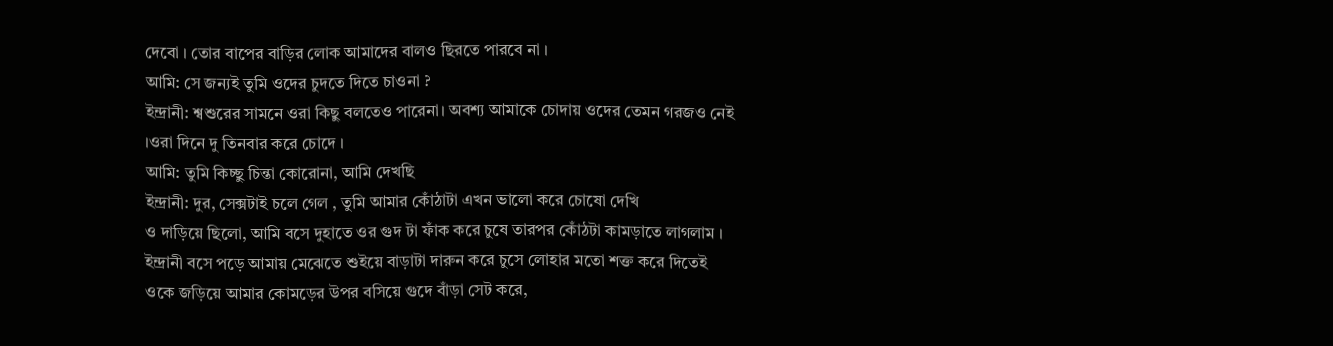দেবো । তোর বাপের বাড়ির লোক আমাদের বালও ছিরতে পারবে না ।
আমি: সে জন্যই তুমি ওদের চুদতে দিতে চাওনা ?
ইন্দ্রানী: শ্বশুরের সামনে ওরা কিছু বলতেও পারেনা। অবশ্য আমাকে চোদায় ওদের তেমন গরজও নেই ।ওরা দিনে দু তিনবার করে চোদে ।
আমি: তুমি কিচ্ছু চিন্তা কোরোনা, আমি দেখছি
ইন্দ্রানী: দুর, সেক্সটাই চলে গেল , তুমি আমার কোঁঠাটা এখন ভালো করে চোষো দেখি
ও দাড়িয়ে ছিলো, আমি বসে দুহাতে ওর গুদ টা ফাঁক করে চুষে তারপর কোঁঠটা কামড়াতে লাগলাম । ইন্দ্রানী বসে পড়ে আমায় মেঝেতে শুইয়ে বাড়াটা দারুন করে চুসে লোহার মতো শক্ত করে দিতেই ওকে জড়িয়ে আমার কোমড়ের উপর বসিয়ে গুদে বাঁড়া সেট করে,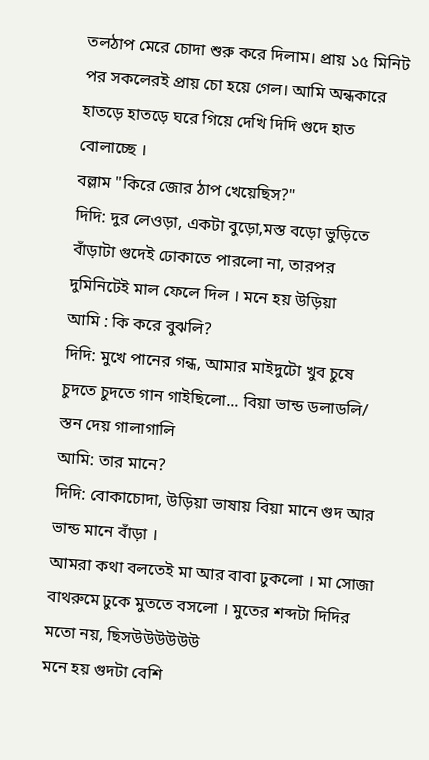তলঠাপ মেরে চোদা শুরু করে দিলাম। প্রায় ১৫ মিনিট পর সকলেরই প্রায় চো হয়ে গেল। আমি অন্ধকারে হাতড়ে হাতড়ে ঘরে গিয়ে দেখি দিদি গুদে হাত বোলাচ্ছে ।
বল্লাম "কিরে জোর ঠাপ খেয়েছিস?"
দিদি: দুর লেওড়া, একটা বুড়ো,মস্ত বড়ো ভুড়িতে বাঁড়াটা গুদেই ঢোকাতে পারলো না, তারপর দুমিনিটেই মাল ফেলে দিল । মনে হয় উড়িয়া
আমি : কি করে বুঝলি?
দিদি: মুখে পানের গন্ধ, আমার মাইদুটো খুব চুষে চুদতে চুদতে গান গাইছিলো... বিয়া ভান্ড ডলাডলি/ স্তন দেয় গালাগালি
আমি: তার মানে?
দিদি: বোকাচোদা, উড়িয়া ভাষায় বিয়া মানে গুদ আর ভান্ড মানে বাঁড়া ।
আমরা কথা বলতেই মা আর বাবা ঢুকলো । মা সোজা বাথরুমে ঢুকে মুততে বসলো । মুতের শব্দটা দিদির মতো নয়, ছিসউউউউউউ
মনে হয় গুদটা বেশি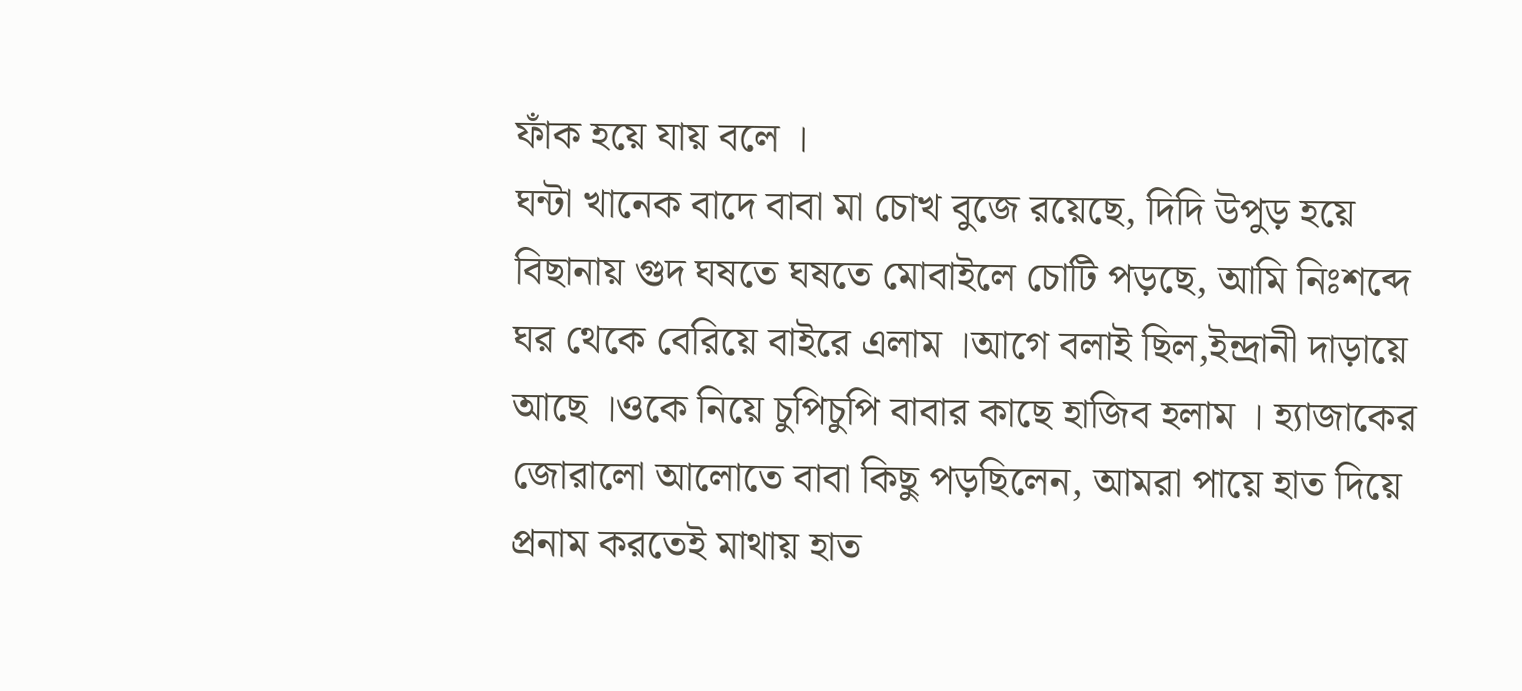ফাঁক হয়ে যায় বলে ।
ঘন্টা খানেক বাদে বাবা মা চোখ বুজে রয়েছে, দিদি উপুড় হয়ে বিছানায় গুদ ঘষতে ঘষতে মোবাইলে চোটি পড়ছে, আমি নিঃশব্দে ঘর থেকে বেরিয়ে বাইরে এলাম ।আগে বলাই ছিল,ইন্দ্রানী দাড়ায়ে আছে ।ওকে নিয়ে চুপিচুপি বাবার কাছে হাজিব হলাম । হ্যাজাকের জোরালো আলোতে বাবা কিছু পড়ছিলেন, আমরা পায়ে হাত দিয়ে প্রনাম করতেই মাথায় হাত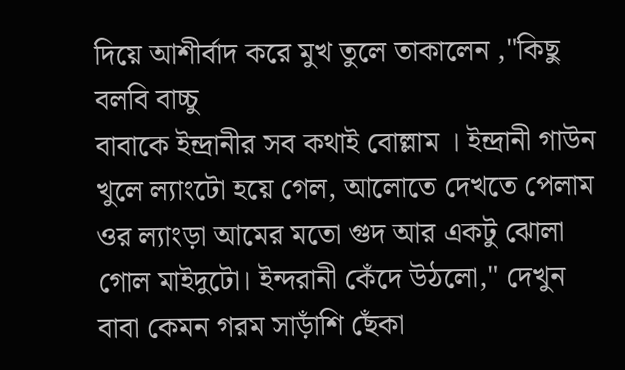দিয়ে আশীর্বাদ করে মুখ তুলে তাকালেন ,"কিছু বলবি বাচ্চু
বাবাকে ইন্দ্রানীর সব কথাই বোল্লাম । ইন্দ্রানী গাউন খুলে ল্যাংটো হয়ে গেল, আলোতে দেখতে পেলাম ওর ল্যাংড়া আমের মতো গুদ আর একটু ঝোলা গোল মাইদুটো। ইন্দরানী কেঁদে উঠলো," দেখুন বাবা কেমন গরম সাড়াঁশি ছেঁকা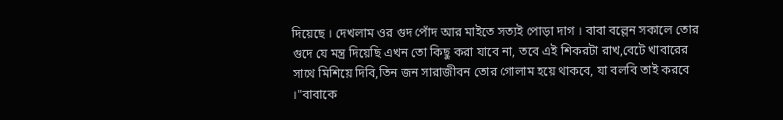দিয়েছে । দেখলাম ওর গুদ পোঁদ আর মাইতে সত্যই পোড়া দাগ । বাবা বল্লেন সকালে তোর গুদে যে মন্ত্র দিয়েছি এখন তো কিছু করা যাবে না, তবে এই শিকরটা রাখ,বেটে খাবারের সাথে মিশিয়ে দিবি,তিন জন সারাজীবন তোর গোলাম হয়ে থাকবে, যা বলবি তাই করবে ।"বাবাকে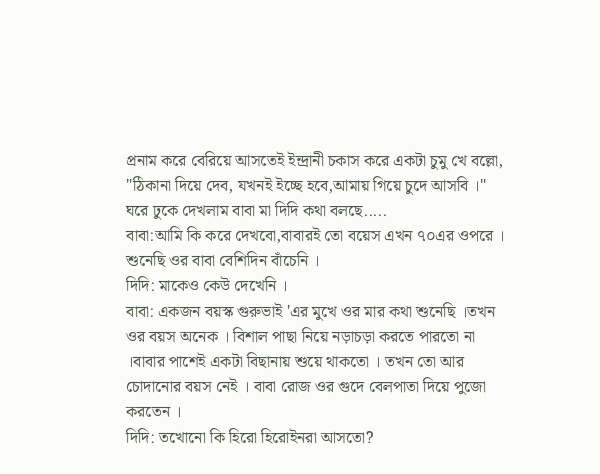প্রনাম করে বেরিয়ে আসতেই ইন্দ্রানী চকাস করে একটা চুমু খে বল্লো, "ঠিকানা দিয়ে দেব, যখনই ইচ্ছে হবে,আমায় গিয়ে চুদে আসবি ।"
ঘরে ঢুকে দেখলাম বাবা মা দিদি কথা বলছে.....
বাবা:আমি কি করে দেখবো,বাবারই তো বয়েস এখন ৭০এর ওপরে । শুনেছি ওর বাবা বেশিদিন বাঁচেনি ।
দিদি: মাকেও কেউ দেখেনি ।
বাবা: একজন বয়স্ক গুরুভাই 'এর মুখে ওর মার কথা শুনেছি ।তখন ওর বয়স অনেক । বিশাল পাছা নিয়ে নড়াচড়া করতে পারতো না ।বাবার পাশেই একটা বিছানায় শুয়ে থাকতো । তখন তো আর চোদানোর বয়স নেই । বাবা রোজ ওর গুদে বেলপাতা দিয়ে পুজো করতেন ।
দিদি: তখোনো কি হিরো হিরোইনরা আসতো?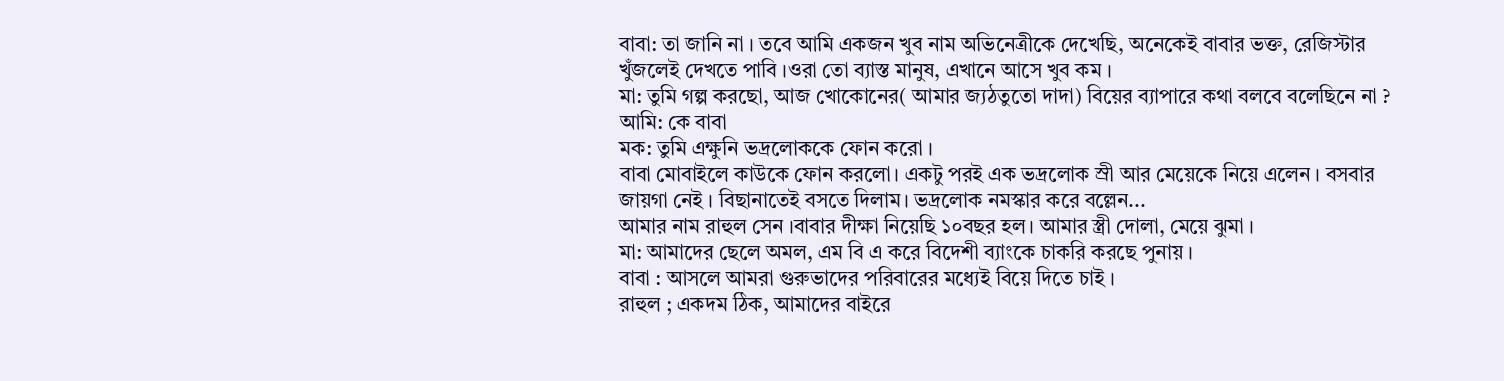বাবা: তা জানি না । তবে আমি একজন খুব নাম অভিনেত্রীকে দেখেছি, অনেকেই বাবার ভক্ত, রেজিস্টার খুঁজলেই দেখতে পাবি ।ওরা তো ব্যাস্ত মানুষ, এখানে আসে খুব কম ।
মা: তুমি গল্প করছো, আজ খোকোনের( আমার জ্যঠতুতো দাদা) বিয়ের ব্যাপারে কথা বলবে বলেছিনে না ?
আমি: কে বাবা
মক: তুমি এক্ষুনি ভদ্রলোককে ফোন করো ।
বাবা মোবাইলে কাউকে ফোন করলো। একটু পরই এক ভদ্রলোক স্রী আর মেয়েকে নিয়ে এলেন । বসবার জায়গা নেই । বিছানাতেই বসতে দিলাম। ভদ্রলোক নমস্কার করে বল্লেন...
আমার নাম রাহুল সেন ।বাবার দীক্ষা নিয়েছি ১০বছর হল। আমার স্ত্রী দোলা, মেয়ে ঝুমা ।
মা: আমাদের ছেলে অমল, এম বি এ করে বিদেশী ব্যাংকে চাকরি করছে পুনায় ।
বাবা : আসলে আমরা গুরুভাদের পরিবারের মধ্যেই বিয়ে দিতে চাই ।
রাহুল ; একদম ঠিক, আমাদের বাইরে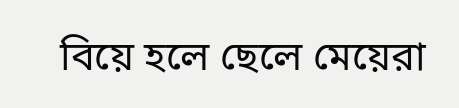বিয়ে হলে ছেলে মেয়েরা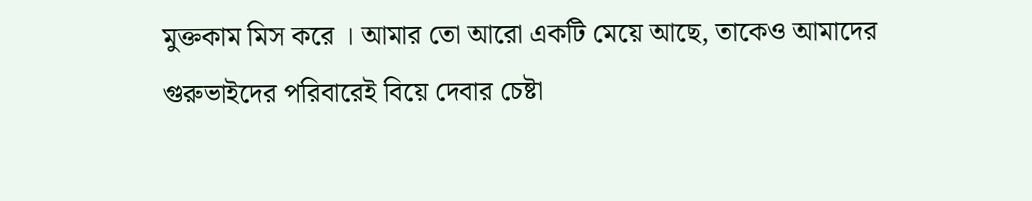মুক্তকাম মিস করে । আমার তো আরো একটি মেয়ে আছে, তাকেও আমাদের গুরুভাইদের পরিবারেই বিয়ে দেবার চেষ্টা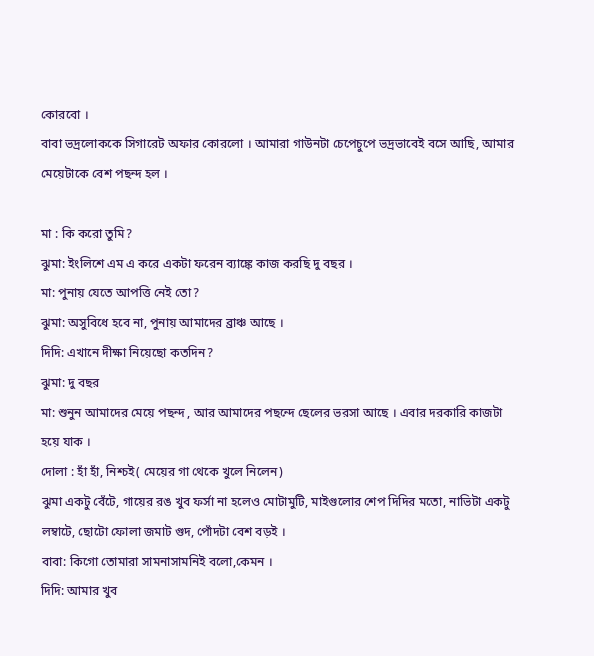কোরবো ।
বাবা ভদ্রলোককে সিগারেট অফার কোরলো । আমারা গাউনটা চেপেচুপে ভদ্রভাবেই বসে আছি, আমার মেয়েটাকে বেশ পছন্দ হল ।

মা : কি করো তুমি?
ঝুমা: ইংলিশে এম এ করে একটা ফরেন ব্যাঙ্কে কাজ করছি দু বছর ।
মা: পুনায় যেতে আপত্তি নেই তো?
ঝুমা: অসুবিধে হবে না, পুনায় আমাদের ব্রাঞ্চ আছে ।
দিদি: এখানে দীক্ষা নিয়েছো কতদিন?
ঝুমা: দু বছর
মা: শুনুন আমাদের মেয়ে পছন্দ , আর আমাদের পছন্দে ছেলের ভরসা আছে । এবার দরকারি কাজটা হয়ে যাক ।
দোলা : হাঁ হাঁ, নিশ্চই( মেয়ের গা থেকে খুলে নিলেন)
ঝুমা একটু বেঁটে, গায়ের রঙ খুব ফর্সা না হলেও মোটামুটি, মাইগুলোর শেপ দিদির মতো, নাভিটা একটু লম্বাটে, ছোটো ফোলা জমাট গুদ, পোঁদটা বেশ বড়ই ।
বাবা: কিগো তোমারা সামনাসামনিই বলো,কেমন ।
দিদি: আমার খুব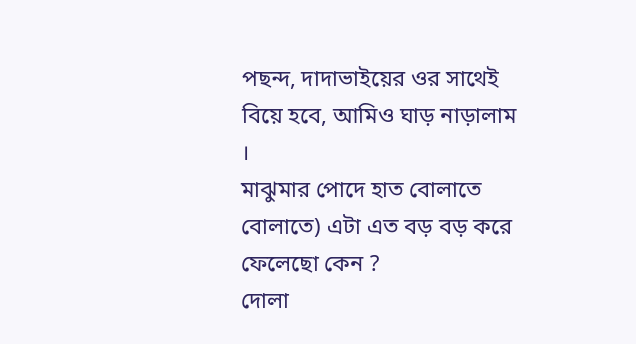পছন্দ, দাদাভাইয়ের ওর সাথেই বিয়ে হবে, আমিও ঘাড় নাড়ালাম ।
মাঝুমার পোদে হাত বোলাতে বোলাতে) এটা এত বড় বড় করে ফেলেছো কেন ?
দোলা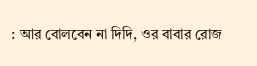: আর বোলবেন না দিদি, ওর বাবার রোজ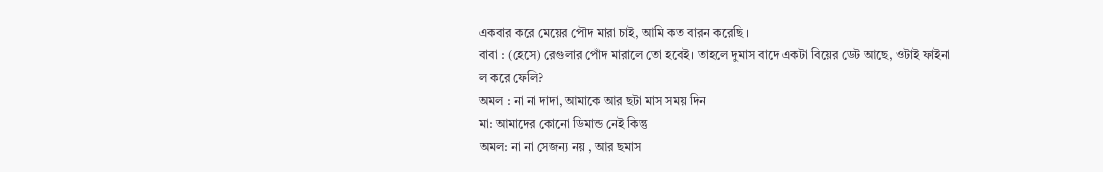একবার করে মেয়ের পৌদ মারা চাই, আমি কত বারন করেছি ।
বাবা : (হেসে) রেগুলার পোঁদ মারালে তো হবেই। তাহলে দুমাস বাদে একটা বিয়ের ডেট আছে, ওটাই ফাইনা ল করে ফেলি?
অমল : না না দাদা, আমাকে আর ছটা মাস সময় দিন
মা: আমাদের কোনো ডিমান্ড নেই কিন্তু
অমল: না না সেজন্য নয় , আর ছমাস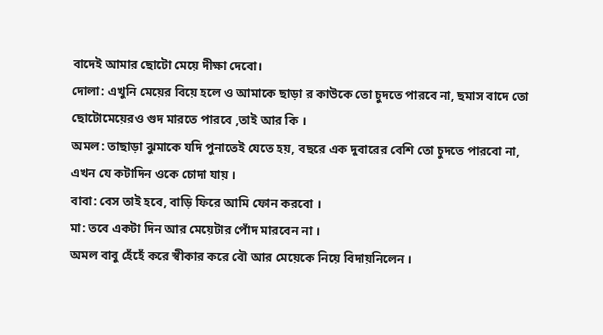বাদেই আমার ছোটো মেয়ে দীক্ষা দেবো।
দোলা: এখুনি মেয়ের বিয়ে হলে ও আমাকে ছাড়া র কাউকে তো চুদতে পারবে না, ছমাস বাদে তো ছোটোমেয়েরও গুদ মারতে পারবে ,তাই আর কি ।
অমল: তাছাড়া ঝুমাকে যদি পুনাতেই যেতে হয়, বছরে এক দুবারের বেশি তো চুদতে পারবো না, এখন যে কটাদিন ওকে চোদা যায় ।
বাবা: বেস তাই হবে, বাড়ি ফিরে আমি ফোন করবো ।
মা: তবে একটা দিন আর মেয়েটার পোঁদ মারবেন না ।
অমল বাবু হেঁহেঁ করে স্বীকার করে বৌ আর মেয়েকে নিয়ে বিদায়নিলেন ।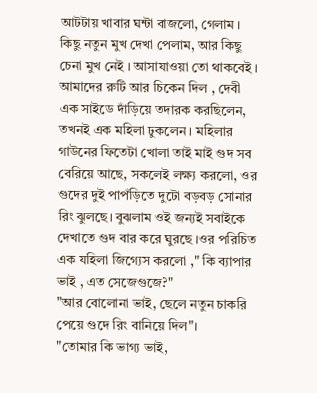আটটায় খাবার ঘন্টা বাজলো, গেলাম । কিছু নতুন মুখ দেখা পেলাম, আর কিছু চেনা মুখ নেই । আসাযাওয়া তো থাকবেই । আমাদের রুটি আর চিকেন দিল , দেবী এক সাইডে দাঁড়িয়ে তদারক করছিলেন, তখনই এক মহিলা ঢুকলেন । মহিলার গাউনের ফিতেটা খোলা তাই মাই গুদ সব বেরিয়ে আছে, সকলেই লক্ষ্য করলো, ওর গুদের দুই পাপঁড়িতে দুটো বড়বড় সোনার রিং ঝুলছে। বুঝলাম ওই জন্যই সবাইকে দেখাতে গুদ বার করে ঘুরছে ।ওর পরিচিত এক যহিলা জিগ্যেস করলো ," কি ব্যাপার ভাই , এত সেজেগুজে?"
"আর বোলোনা ভাই, ছেলে নতুন চাকরি পেয়ে গুদে রিং বানিয়ে দিল"।
"তোমার কি ভাগ্য ভাই,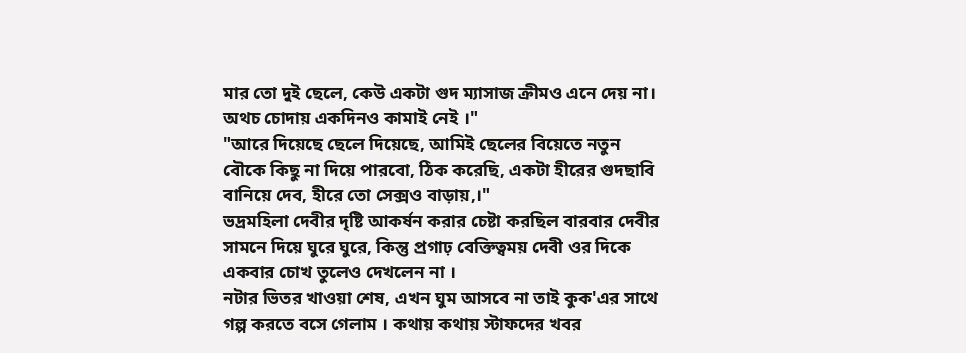মার তো দুই ছেলে, কেউ একটা গুদ ম্যাসাজ ক্রীমও এনে দেয় না। অথচ চোদায় একদিনও কামাই নেই ।"
"আরে দিয়েছে ছেলে দিয়েছে, আমিই ছেলের বিয়েতে নতুন বৌকে কিছু না দিয়ে পারবো, ঠিক করেছি, একটা হীরের গুদছাবি বানিয়ে দেব, হীরে তো সেক্সও বাড়ায়,।"
ভদ্রমহিলা দেবীর দৃষ্টি আকর্ষন করার চেষ্টা করছিল বারবার দেবীর সামনে দিয়ে ঘুরে ঘুরে, কিন্তু প্রগাঢ় বেক্তিত্বময় দেবী ওর দিকে একবার চোখ তুলেও দেখলেন না ।
নটার ভিতর খাওয়া শেষ, এখন ঘুম আসবে না তাই কুক'এর সাথে গল্প করতে বসে গেলাম । কথায় কথায় স্টাফদের খবর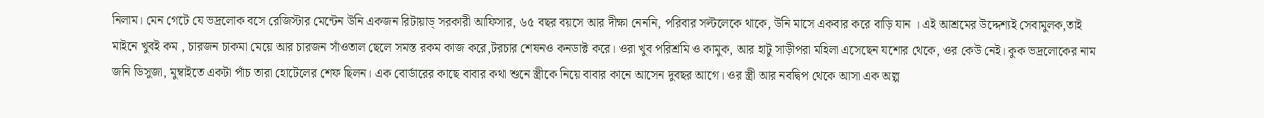নিলাম। মেন গেটে যে ভদ্রলোক বসে রেজিস্টার মেন্টেন উনি একজন রিটায়াড্ সরকারী আফিসার, ৬৫ বছর বয়সে আর দীক্ষা নেননি, পরিবার সল্টলেকে থাকে, উনি মাসে একবার করে বাড়ি যান । এই আশ্রমের উদ্দেশ্যই সেবামুলক,তাই মাইনে খুবই কম , চারজন চাকমা মেয়ে আর চারজন সাঁওতাল ছেলে সমস্ত রকম কাজ করে,টরচার শেষনও কনডাক্ট করে। ওরা খুব পরিশ্রমি ও কামুক, আর হাটু সাড়ীপরা মহিলা এসেছেন যশোর থেকে, ওর কেউ নেই। কুক ভদ্রলোকের নাম জনি ডিসুজা, মুম্বাইতে একটা পাঁচ তারা হোটেলের শেফ ছিলন। এক বোর্ডারের কাছে বাবার কথা শুনে স্ত্রীকে নিয়ে বাবার কানে আসেন দুবছর আগে। ওর স্ত্রী আর নবদ্বিপ থেকে আসা এক অল্প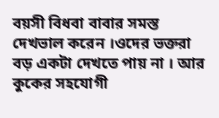বয়সী বিধবা বাবার সমস্ত দেখভাল করেন ।ওদের ভক্তরা বড় একটা দেখতে পায় না । আর কুকের সহযোগী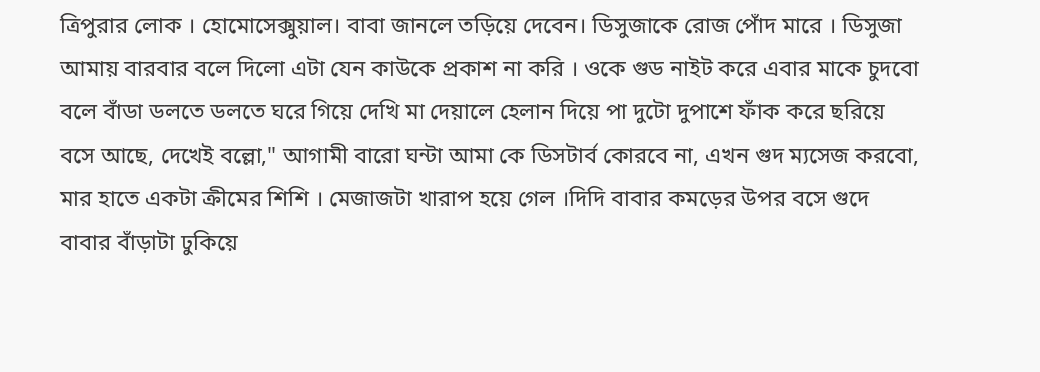ত্রিপুরার লোক । হোমোসেক্সুয়াল। বাবা জানলে তড়িয়ে দেবেন। ডিসুজাকে রোজ পোঁদ মারে । ডিসুজা আমায় বারবার বলে দিলো এটা যেন কাউকে প্রকাশ না করি । ওকে গুড নাইট করে এবার মাকে চুদবো বলে বাঁডা ডলতে ডলতে ঘরে গিয়ে দেখি মা দেয়ালে হেলান দিয়ে পা দুটো দুপাশে ফাঁক করে ছরিয়ে বসে আছে, দেখেই বল্লো," আগামী বারো ঘন্টা আমা কে ডিসটার্ব কোরবে না, এখন গুদ ম্যসেজ করবো, মার হাতে একটা ক্রীমের শিশি । মেজাজটা খারাপ হয়ে গেল ।দিদি বাবার কমড়ের উপর বসে গুদে বাবার বাঁড়াটা ঢুকিয়ে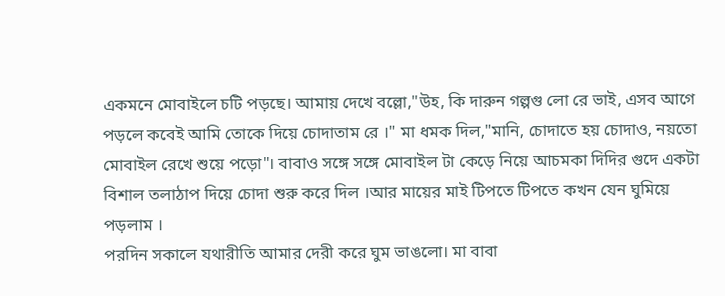একমনে মোবাইলে চটি পড়ছে। আমায় দেখে বল্লো,"উহ, কি দারুন গল্পগু লো রে ভাই, এসব আগে পড়লে কবেই আমি তোকে দিয়ে চোদাতাম রে ।" মা ধমক দিল,"মানি, চোদাতে হয় চোদাও, নয়তো মোবাইল রেখে শুয়ে পড়ো"। বাবাও সঙ্গে সঙ্গে মোবাইল টা কেড়ে নিয়ে আচমকা দিদির গুদে একটা বিশাল তলাঠাপ দিয়ে চোদা শুরু করে দিল ।আর মায়ের মাই টিপতে টিপতে কখন যেন ঘুমিয়ে পড়লাম ।
পরদিন সকালে যথারীতি আমার দেরী করে ঘুম ভাঙলো। মা বাবা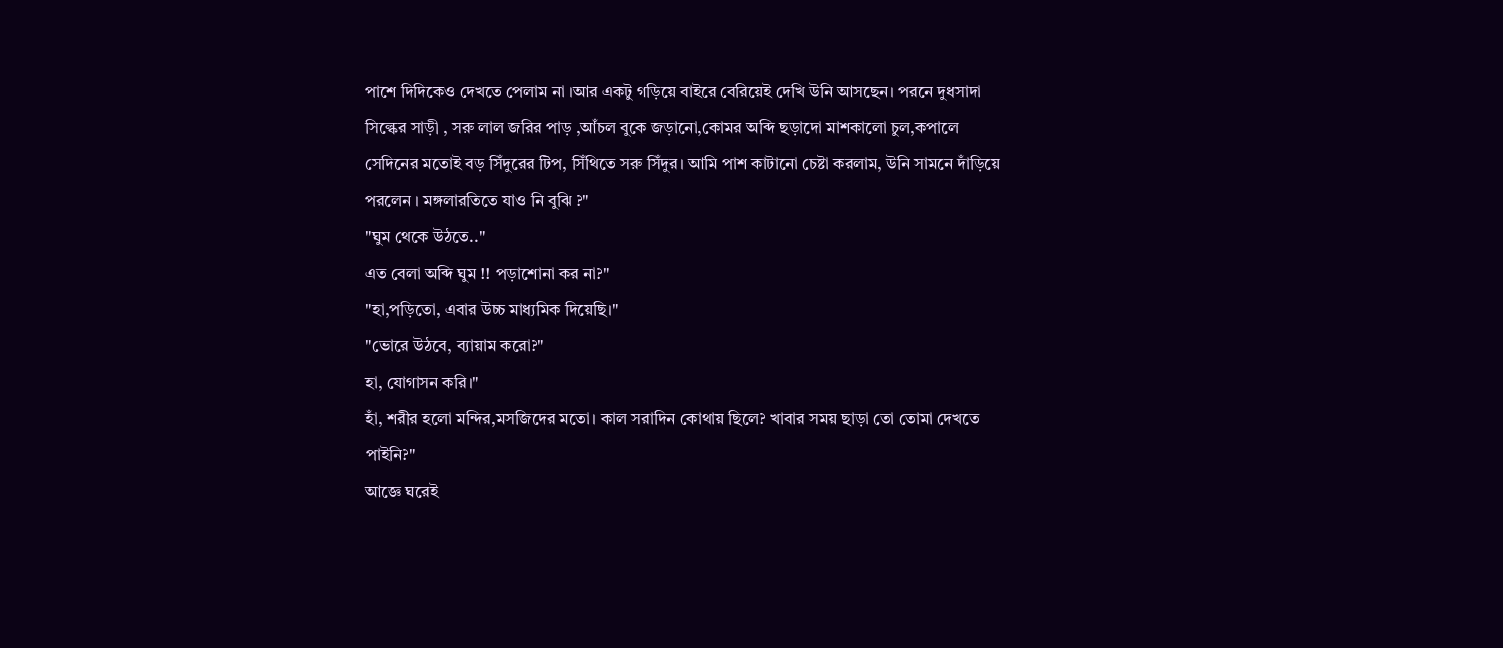পাশে দিদিকেও দেখতে পেলাম না ।আর একটু গড়িয়ে বাইরে বেরিয়েই দেখি উনি আসছেন। পরনে দুধসাদা সিল্কের সাড়ী , সরু লাল জরির পাড় ,আঁচল বুকে জড়ানো,কোমর অব্দি ছড়াদো মাশকালো চুল,কপালে সেদিনের মতোই বড় সিঁদুরের টিপ, সিঁথিতে সরু সিঁদুর। আমি পাশ কাটানো চেষ্টা করলাম, উনি সামনে দাঁড়িয়ে পরলেন । মঙ্গলারতিতে যাও নি বুঝি ?"
"ঘুম থেকে উঠতে.."
এত বেলা অব্দি ঘুম !! পড়াশোনা কর না?"
"হা,পড়িতো, এবার উচ্চ মাধ্যমিক দিয়েছি।"
"ভোরে উঠবে, ব্যায়াম করো?"
হা, যোগাসন করি।"
হাঁ, শরীর হলো মন্দির,মসজিদের মতো। কাল সরাদিন কোথায় ছিলে? খাবার সময় ছাড়া তো তোমা দেখতে পাইনি?"
আজ্ঞে ঘরেই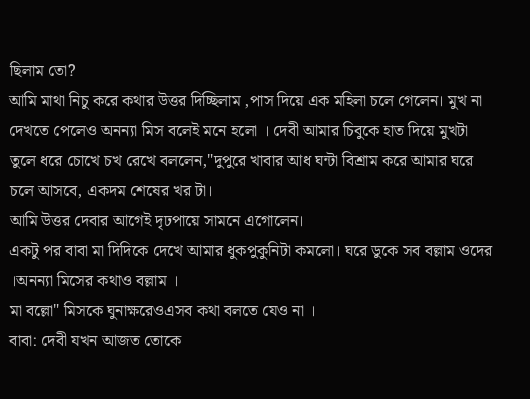ছিলাম তো?
আমি মাথা নিচু করে কথার উত্তর দিচ্ছিলাম ,পাস দিয়ে এক মহিলা চলে গেলেন। মুখ না দেখতে পেলেও অনন্যা মিস বলেই মনে হলো । দেবী আমার চিবুকে হাত দিয়ে মুখটা তুলে ধরে চোখে চখ রেখে বললেন,"দুপুরে খাবার আধ ঘন্টা বিশ্রাম করে আমার ঘরে চলে আসবে, একদম শেষের খর টা।
আমি উত্তর দেবার আগেই দৃঢপায়ে সামনে এগোলেন।
একটু পর বাবা মা দিদিকে দেখে আমার ধুকপুকুনিটা কমলো। ঘরে ডুকে সব বল্লাম ওদের ।অনন্যা মিসের কথাও বল্লাম ।
মা বল্লো" মিসকে ঘুনাক্ষরেওএসব কথা বলতে যেও না ।
বাবা: দেবী যখন আজত তোকে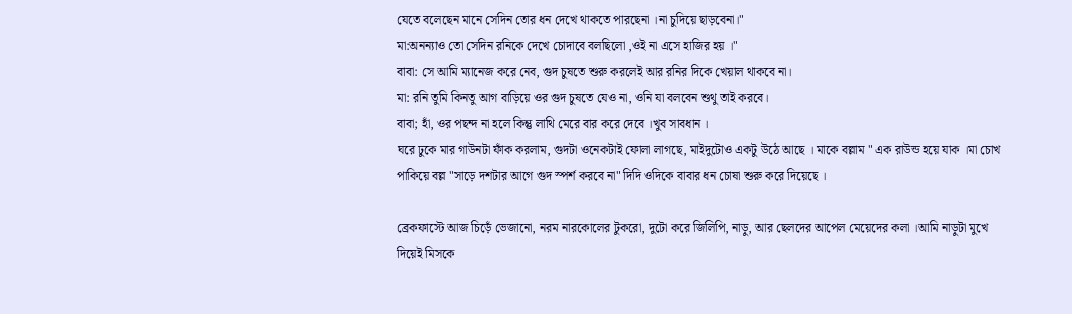যেতে বলেছেন মানে সেদিন তোর ধন দেখে থাকতে পারছেনা ।না চুদিয়ে ছাড়বেনা।"
মা:অনন্যাও তো সেদিন রনিকে দেখে চোদাবে বলছিলো ,ওই না এসে হাজির হয় ।"
বাবা: সে আমি ম্যানেজ করে নেব, গুদ চুষতে শুরু করলেই আর রনির দিকে খেয়াল থাকবে না।
মা: রনি তুমি কিনতু আগ বাড়িয়ে ওর গুদ চুষতে যেও না, ওনি যা বলবেন শুথু তাই করবে।
বাবা; হাঁ, ওর পছন্দ না হলে কিন্তু লাথি মেরে বার করে দেবে ।খুব সাবধান ।
ঘরে ঢুকে মার গাউনটা ফাঁক করলাম, গুদটা ওনেকটাই ফোলা লাগছে, মাইদুটোও একটু উঠে আছে । মাকে বল্লাম " এক রাউন্ড হয়ে যাক ।মা চোখ পাকিয়ে বল্ল "সাড়ে দশটার আগে গুদ স্পর্শ করবে না" দিদি ওদিকে বাবার ধন চোষা শুরু করে দিয়েছে ।

ব্রেকফাস্টে আজ চিড়েঁ ভেজানো, নরম নারকোলের টুকরো, দুটো করে জিলিপি, নাড়ু, আর ছেলদের আপেল মেয়েদের কলা ।আমি নাড়ুটা মুখে দিয়েই মিসকে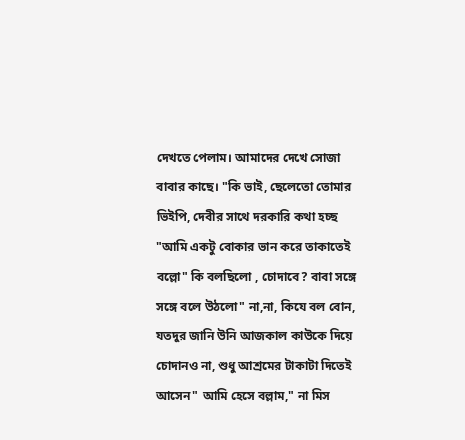দেখতে পেলাম। আমাদের দেখে সোজা বাবার কাছে। "কি ভাই, ছেলেতো তোমার ভিইপি, দেবীর সাথে দরকারি কথা হচ্ছ "আমি একটু বোকার ভান করে তাকাতেই বল্লো" কি বলছিলো , চোদাবে? বাবা সঙ্গে সঙ্গে বলে উঠলো" না,না, কিযে বল বোন, যতদুর জানি উনি আজকাল কাউকে দিয়ে চোদানও না, শুধু আশ্রমের টাকাটা দিতেই আসেন" আমি হেসে বল্লাম," না মিস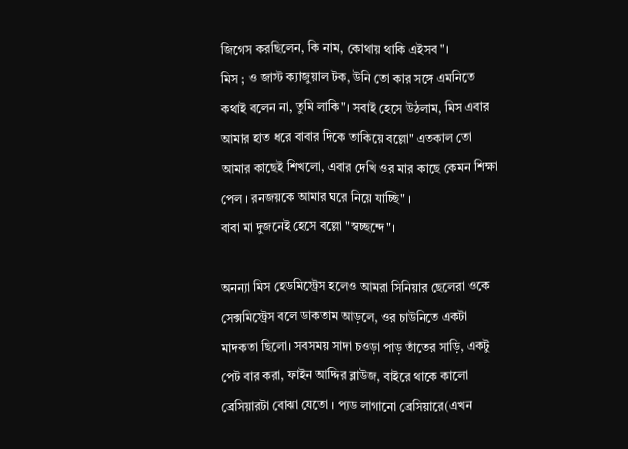জিগেস করছিলেন, কি নাম, কোথায় থাকি এইসব"।
মিস ; ও জাস্ট ক্যাজুয়াল টক, উনি তো কার সঙ্গে এমনিতে কথাই বলেন না, তুমি লাকি"। সবাই হেসে উঠলাম, মিস এবার আমার হাত ধরে বাবার দিকে তাকিয়ে বল্লো" এতকাল তো আমার কাছেই শিখলো, এবার দেখি ওর মার কাছে কেমন শিক্ষা পেল । রনজয়কে আমার ঘরে নিয়ে যাচ্ছি" ।
বাবা মা দুজনেই হেসে বল্লো "স্বচ্ছন্দে"।

অনন্যা মিস হেডমিস্ট্রেস হলেও আমরা সিনিয়ার ছেলেরা ওকে সেক্সমিস্ট্রেস বলে ডাকতাম আড়লে, ওর চাউনিতে একটা মাদকতা ছিলো। সবসময় সাদা চওড়া পাড় তাঁতের সাড়ি, একটু পেট বার করা, ফাইন আদ্দির ব্লাউজ, বাইরে থাকে কালো ব্রেসিয়ারটা বোঝা যেতো । প্যড লাগানো ব্রেসিয়ারে(এখন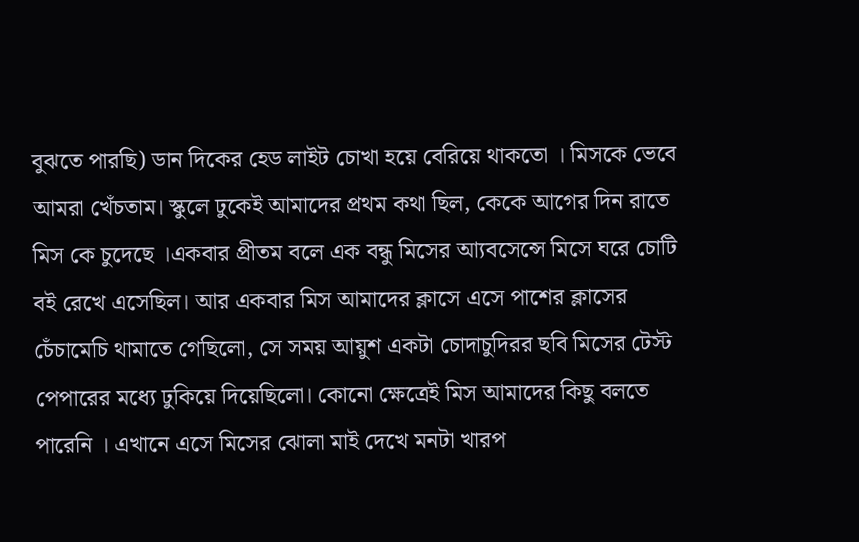বুঝতে পারছি) ডান দিকের হেড লাইট চোখা হয়ে বেরিয়ে থাকতো । মিসকে ভেবে আমরা খেঁচতাম। স্কুলে ঢুকেই আমাদের প্রথম কথা ছিল, কেকে আগের দিন রাতে মিস কে চুদেছে ।একবার প্রীতম বলে এক বন্ধু মিসের আ্যবসেন্সে মিসে ঘরে চোটি বই রেখে এসেছিল। আর একবার মিস আমাদের ক্লাসে এসে পাশের ক্লাসের চেঁচামেচি থামাতে গেছিলো, সে সময় আয়ুশ একটা চোদাচুদিরর ছবি মিসের টেস্ট পেপারের মধ্যে ঢুকিয়ে দিয়েছিলো। কোনো ক্ষেত্রেই মিস আমাদের কিছু বলতে পারেনি । এখানে এসে মিসের ঝোলা মাই দেখে মনটা খারপ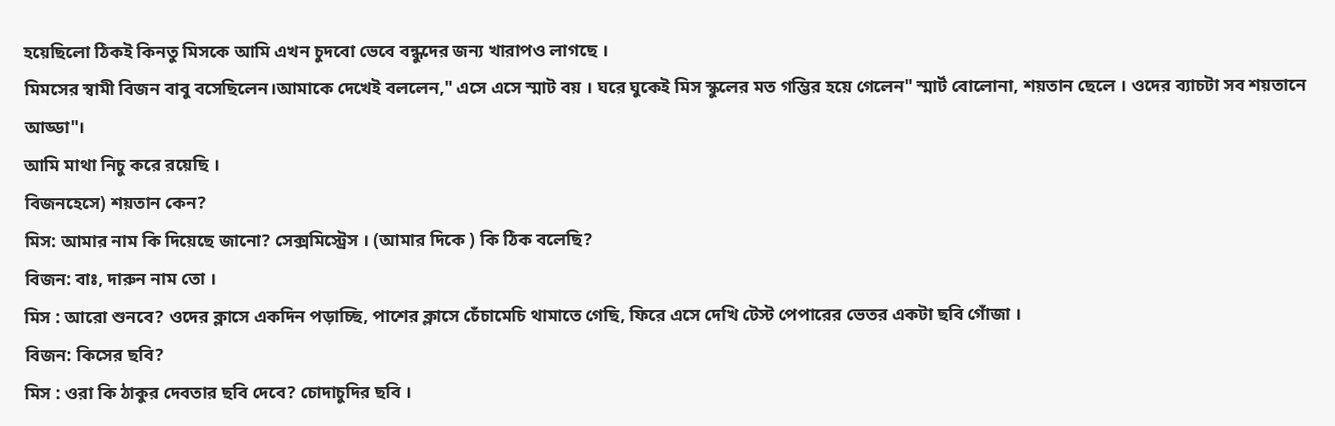হয়েছিলো ঠিকই কিনতু মিসকে আমি এখন চুদবো ভেবে বন্ধুদের জন্য খারাপও লাগছে ।
মিমসের স্বামী বিজন বাবু বসেছিলেন।আমাকে দেখেই বললেন," এসে এসে স্মাট বয় । ঘরে ঘুকেই মিস স্কুলের মত গম্ভির হয়ে গেলেন" স্মার্ট বোলোনা, শয়তান ছেলে । ওদের ব্যাচটা সব শয়তানে আড্ডা"।
আমি মাথা নিচু করে রয়েছি ।
বিজনহেসে) শয়তান কেন?
মিস: আমার নাম কি দিয়েছে জানো? সেক্সমিস্ট্রেস । (আমার দিকে ) কি ঠিক বলেছি?
বিজন: বাঃ, দারুন নাম তো ।
মিস : আরো শুনবে? ওদের ক্লাসে একদিন পড়াচ্ছি, পাশের ক্লাসে চেঁচামেচি থামাতে গেছি, ফিরে এসে দেখি টেস্ট পেপারের ভেতর একটা ছবি গোঁজা ।
বিজন: কিসের ছবি?
মিস : ওরা কি ঠাকুর দেবতার ছবি দেবে? চোদাচুদির ছবি ।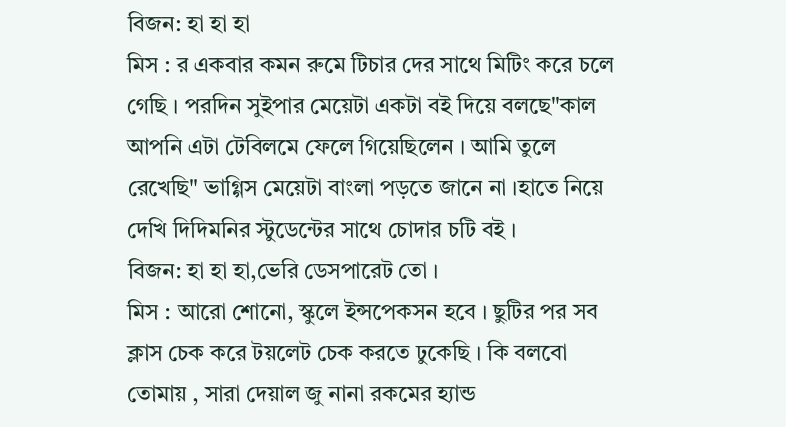বিজন: হা হা হা
মিস : র একবার কমন রুমে টিচার দের সাথে মিটিং করে চলে গেছি । পরদিন সুইপার মেয়েটা একটা বই দিয়ে বলছে"কাল আপনি এটা টেবিলমে ফেলে গিয়েছিলেন । আমি তুলে রেখেছি" ভাগ্গিস মেয়েটা বাংলা পড়তে জানে না ।হাতে নিয়ে দেখি দিদিমনির স্টুডেন্টের সাথে চোদার চটি বই ।
বিজন: হা হা হা,ভেরি ডেসপারেট তো ।
মিস : আরো শোনো, স্কুলে ইন্সপেকসন হবে । ছুটির পর সব ক্লাস চেক করে টয়লেট চেক করতে ঢুকেছি । কি বলবো তোমায় , সারা দেয়াল জু নানা রকমের হ্যান্ড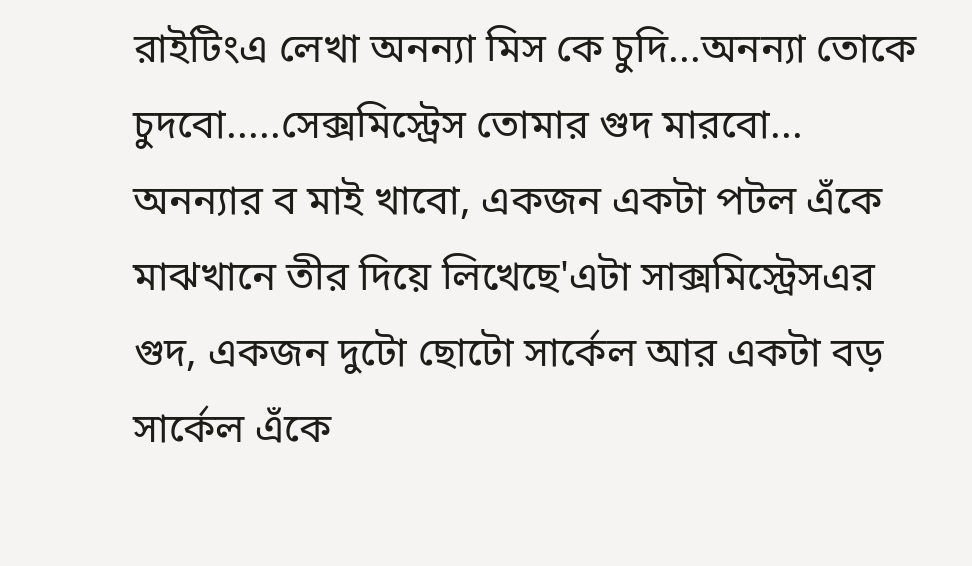রাইটিংএ লেখা অনন্যা মিস কে চুদি...অনন্যা তোকে চুদবো.....সেক্সমিস্ট্রেস তোমার গুদ মারবো... অনন্যার ব মাই খাবো, একজন একটা পটল এঁকে মাঝখানে তীর দিয়ে লিখেছে'এটা সাক্সমিস্ট্রেসএর গুদ, একজন দুটো ছোটো সার্কেল আর একটা বড় সার্কেল এঁকে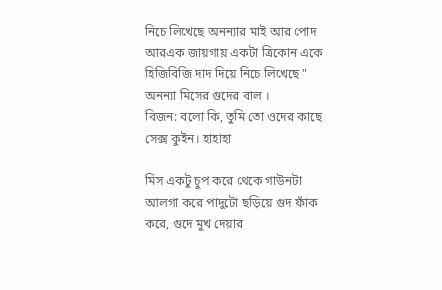নিচে লিখেছে অনন্যার মাই আর পোদ আরএক জায়গায় একটা ত্রিকোন একে হিজিবিজি দাদ দিয়ে নিচে লিখেছে " অনন্যা মিসের গুদের বাল ।
বিজন: বলো কি, তুমি তো ওদের কাছে সেক্স কুইন। হাহাহা

মিস একটু চুপ করে থেকে গাউনটা আলগা করে পাদুটো ছড়িয়ে গুদ ফাঁক করে, গুদে মুখ দেয়ার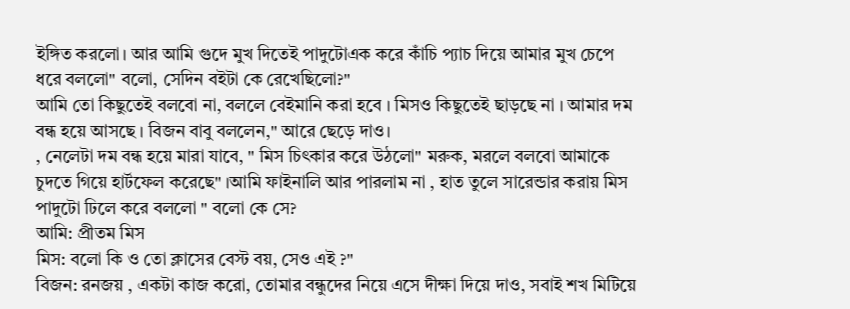ইঙ্গিত করলো। আর আমি গুদে মুখ দিতেই পাদুটোএক করে কাঁচি প্যাচ দিয়ে আমার মুখ চেপে ধরে বললো" বলো, সেদিন বইটা কে রেখেছিলো?"
আমি তো কিছুতেই বলবো না, বললে বেইমানি করা হবে । মিসও কিছুতেই ছাড়ছে না । আমার দম বন্ধ হয়ে আসছে । বিজন বাবু বললেন," আরে ছেড়ে দাও।
, নেলেটা দম বন্ধ হয়ে মারা যাবে, " মিস চিৎকার করে উঠলো" মরুক, মরলে বলবো আমাকে চুদতে গিয়ে হার্টফেল করেছে" ।আমি ফাইনালি আর পারলাম না , হাত তুলে সারেন্ডার করায় মিস পাদুটো ঢিলে করে বললো " বলো কে সে?
আমি: প্রীতম মিস
মিস: বলো কি ও তো ক্লাসের বেস্ট বয়, সেও এই ?"
বিজন: রনজয় , একটা কাজ করো, তোমার বন্ধুদের নিয়ে এসে দীক্ষা দিয়ে দাও, সবাই শখ মিটিয়ে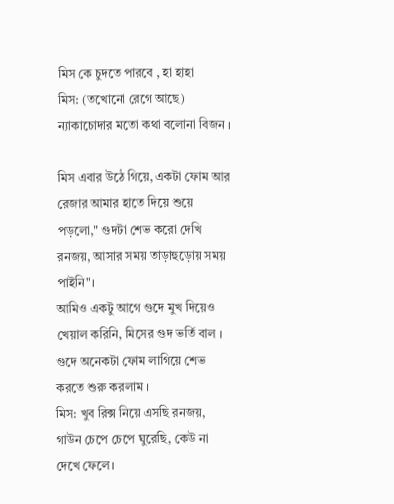মিস কে চুদতে পারবে , হা হাহা
মিস: (তখোনো রেগে আছে) ন্যাকাচোদার মতো কথা বলোনা বিজন ।

মিস এবার উঠে গিয়ে, একটা ফোম আর রেজার আমার হাতে দিয়ে শুয়ে পড়লো," গুদটা শেভ করো দেখি রনজয়, আসার সময় তাড়াহুড়োয় সময় পাইনি"।
আমিও একটু আগে গুদে মুখ দিয়েও খেয়াল করিনি, মিসের গুদ ভর্তি বাল ।
গুদে অনেকটা ফোম লাগিয়ে শেভ করতে শুরু করলাম ।
মিস: খুব রিক্স নিয়ে এসছি রনজয়, গাউন চেপে চেপে ঘুরেছি, কেউ না দেখে ফেলে।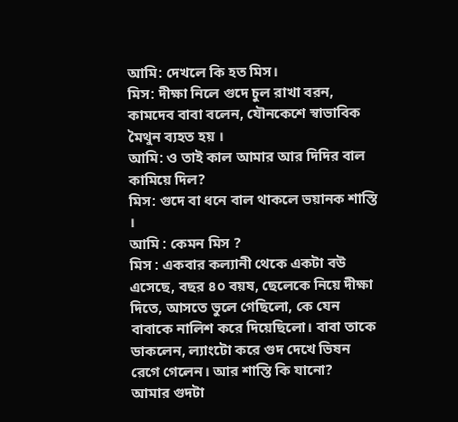আমি: দেখলে কি হত মিস।
মিস: দীক্ষা নিলে গুদে চুল রাখা বরন, কামদেব বাবা বলেন, যৌনকেশে স্বাভাবিক মৈথুন ব্যহত হয় ।
আমি: ও তাই কাল আমার আর দিদির বাল কামিয়ে দিল?
মিস: গুদে বা ধনে বাল থাকলে ভয়ানক শাস্তি ।
আমি : কেমন মিস ?
মিস : একবার কল্যানী থেকে একটা বউ এসেছে, বছর ৪০ বয়ষ, ছেলেকে নিয়ে দীক্ষা দিতে, আসতে ভুলে গেছিলো, কে যেন বাবাকে নালিশ করে দিয়েছিলো। বাবা তাকে ডাকলেন, ল্যাংটো করে গুদ দেখে ভিষন রেগে গেলেন। আর শাস্তি কি যানো?
আমার গুদটা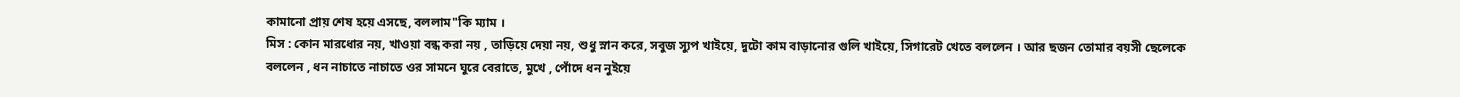কামানো প্রায় শেষ হয়ে এসছে, বললাম"কি ম্যাম ।
মিস : কোন মারধোর নয়, খাওয়া বন্ধ করা নয় , তাড়িয়ে দেয়া নয়, শুধু স্নান করে, সবুজ স্যুপ খাইয়ে, দুটো কাম বাড়ানোর গুলি খাইয়ে, সিগারেট খেতে বললেন । আর ছজন তোমার বয়সী ছেলেকে বললেন , ধন নাচাতে নাচাতে ওর সামনে ঘুরে বেরাতে, মুখে , পোঁদে ধন নুইয়ে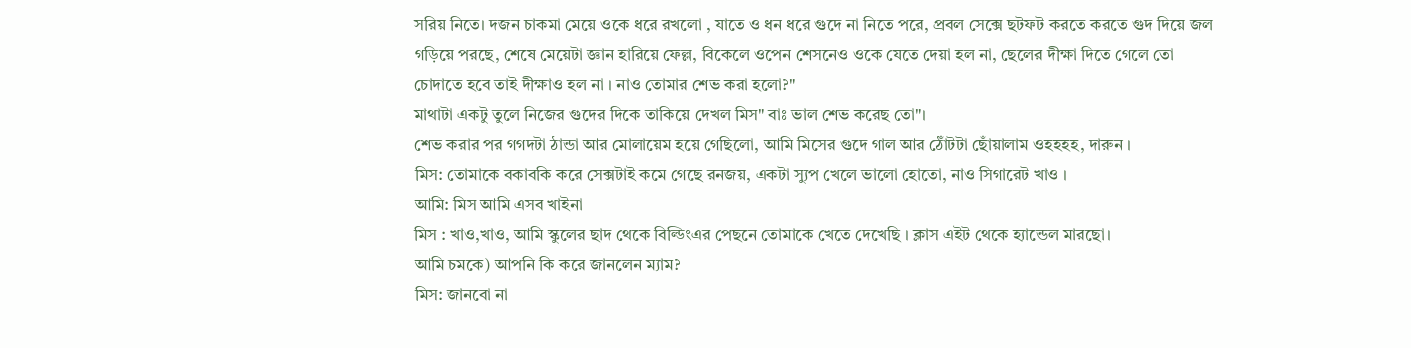সরিয় নিতে। দজন চাকমা মেয়ে ওকে ধরে রখলো , যাতে ও ধন ধরে গুদে না নিতে পরে, প্রবল সেক্সে ছটফট করতে করতে গুদ দিয়ে জল গড়িয়ে পরছে, শেষে মেয়েটা জ্ঞান হারিয়ে ফেল্ল, বিকেলে ওপেন শেসনেও ওকে যেতে দেয়া হল না, ছেলের দীক্ষা দিতে গেলে তো চোদাতে হবে তাই দীক্ষাও হল না । নাও তোমার শেভ করা হলো?"
মাথাটা একটু তুলে নিজের গুদের দিকে তাকিয়ে দেখল মিস" বাঃ ভাল শেভ করেছ তো"।
শেভ করার পর গগদটা ঠান্ডা আর মোলায়েম হয়ে গেছিলো, আমি মিসের গুদে গাল আর ঠোঁটটা ছোঁয়ালাম ওহহহহ, দারুন ।
মিস: তোমাকে বকাবকি করে সেক্সটাই কমে গেছে রনজয়, একটা স্যুপ খেলে ভালো হোতো, নাও সিগারেট খাও ।
আমি: মিস আমি এসব খাইনা
মিস : খাও,খাও, আমি স্কুলের ছাদ থেকে বিল্ডিংএর পেছনে তোমাকে খেতে দেখেছি । ক্লাস এইট থেকে হ্যান্ডেল মারছো।
আমি চমকে) আপনি কি করে জানলেন ম্যাম?
মিস: জানবো না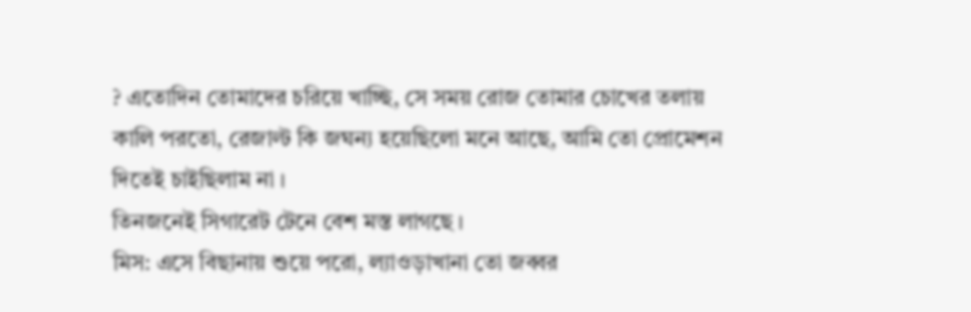? এতোদিন তোমাদের চরিয়ে খাচ্ছি, সে সময় রোজ তোমার চোখের তলায় কালি পরতো, রেজাল্ট কি জঘন্য হয়েছিলো মনে আছে, আমি তো প্রোমেশন দিতেই চাইছিলাম না ।
তিনজনেই সিগারেট টেনে বেশ মস্ত লাগছে ।
মিস: এসে বিছানায় শুয়ে পরো, ল্যাওড়াখানা তো জব্বর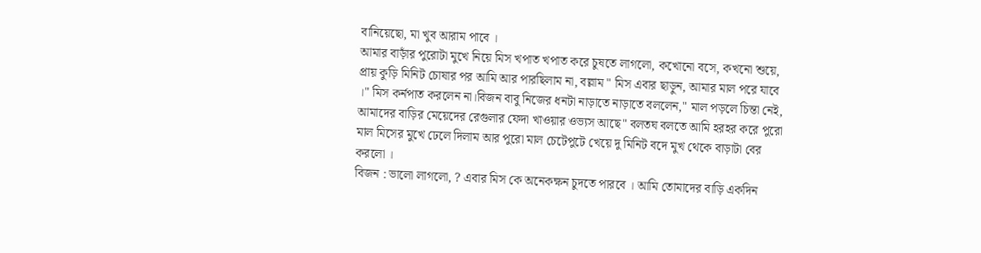বানিয়েছো, মা খুব আরাম পাবে ।
আমার বাড়াঁর পুরোটা মুখে নিয়ে মিস খপাত খপাত করে চুষতে লাগলো, কখোনো বসে, কখনো শুয়ে, প্রায় কুড়ি মিনিট চোষার পর আমি আর পারছিলাম না, বল্লাম " মিস এবার ছাড়ুন, আমার মাল পরে যাবে ।" মিস কর্নপাত করলেন না।বিজন বাবু নিজের ধনটা নাড়াতে নাড়াতে বললেন," মাল পড়লে চিন্তা নেই, আমাদের বাড়ির মেয়েদের রেগুলার ফেদা খাওয়ার ওভ্যস আছে" বলতঘ বলতে আমি হরহর করে পুরো মাল মিসের মুখে ঢেলে দিলাম আর পুরো মাল চেটেপুটে খেয়ে দু মিনিট বদে মুখ থেকে বাড়াটা বের করলো ।
বিজন : ভালো লাগলো, ? এবার মিস কে অনেকক্ষন চুদতে পারবে । আমি তোমাদের বাড়ি একদিন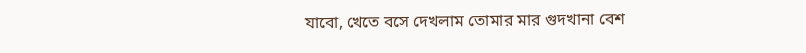যাবো, খেতে বসে দেখলাম তোমার মার গুদখানা বেশ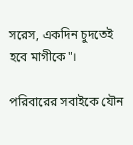সরেস, একদিন চুদতেই হবে মাগীকে"।

পরিবারের সবাইকে যৌন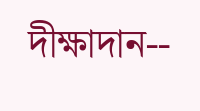দীক্ষাদান--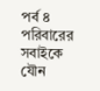পর্ব ৪ পরিবারের সবাইকে যৌন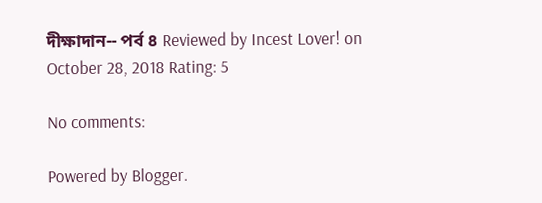দীক্ষাদান-- পর্ব ৪ Reviewed by Incest Lover! on October 28, 2018 Rating: 5

No comments:

Powered by Blogger.